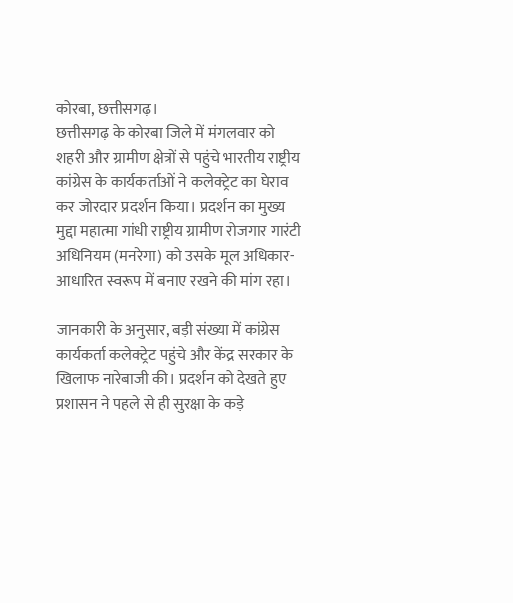कोरबा, छत्तीसगढ़।
छत्तीसगढ़ के कोरबा जिले में मंगलवार को शहरी और ग्रामीण क्षेत्रों से पहुंचे भारतीय राष्ट्रीय कांग्रेस के कार्यकर्ताओं ने कलेक्ट्रेट का घेराव कर जोरदार प्रदर्शन किया। प्रदर्शन का मुख्य मुद्दा महात्मा गांधी राष्ट्रीय ग्रामीण रोजगार गारंटी अधिनियम (मनरेगा) को उसके मूल अधिकार-आधारित स्वरूप में बनाए रखने की मांग रहा।

जानकारी के अनुसार, बड़ी संख्या में कांग्रेस कार्यकर्ता कलेक्ट्रेट पहुंचे और केंद्र सरकार के खिलाफ नारेबाजी की। प्रदर्शन को देखते हुए प्रशासन ने पहले से ही सुरक्षा के कड़े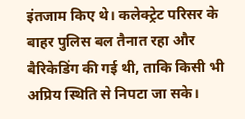इंतजाम किए थे। कलेक्ट्रेट परिसर के बाहर पुलिस बल तैनात रहा और बैरिकेडिंग की गई थी, ताकि किसी भी अप्रिय स्थिति से निपटा जा सके।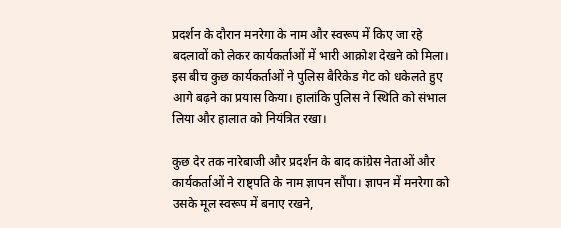प्रदर्शन के दौरान मनरेगा के नाम और स्वरूप में किए जा रहे बदलावों को लेकर कार्यकर्ताओं में भारी आक्रोश देखने को मिला। इस बीच कुछ कार्यकर्ताओं ने पुलिस बैरिकेड गेट को धकेलते हुए आगे बढ़ने का प्रयास किया। हालांकि पुलिस ने स्थिति को संभाल लिया और हालात को नियंत्रित रखा।

कुछ देर तक नारेबाजी और प्रदर्शन के बाद कांग्रेस नेताओं और कार्यकर्ताओं ने राष्ट्पति के नाम ज्ञापन सौंपा। ज्ञापन में मनरेगा को उसके मूल स्वरूप में बनाए रखने,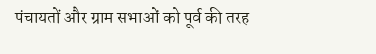पंचायतों और ग्राम सभाओं को पूर्व की तरह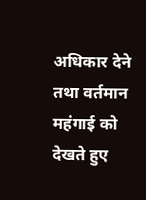अधिकार देने तथा वर्तमान महंगाई को देखते हुए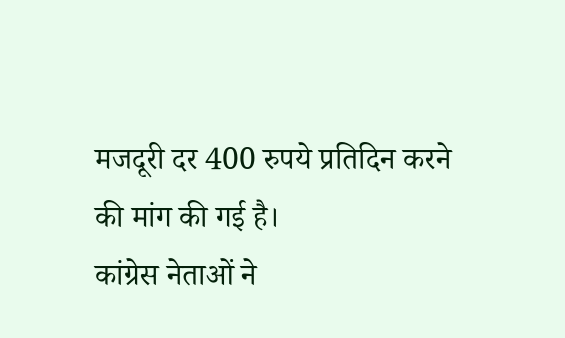मजदूरी दर 400 रुपये प्रतिदिन करने की मांग की गई है।
कांग्रेस नेताओं ने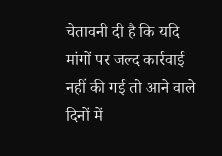चेतावनी दी है कि यदि मांगों पर जल्द कार्रवाई नहीं की गई तो आने वाले दिनों में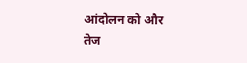आंदोलन को और तेज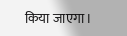किया जाएगा।